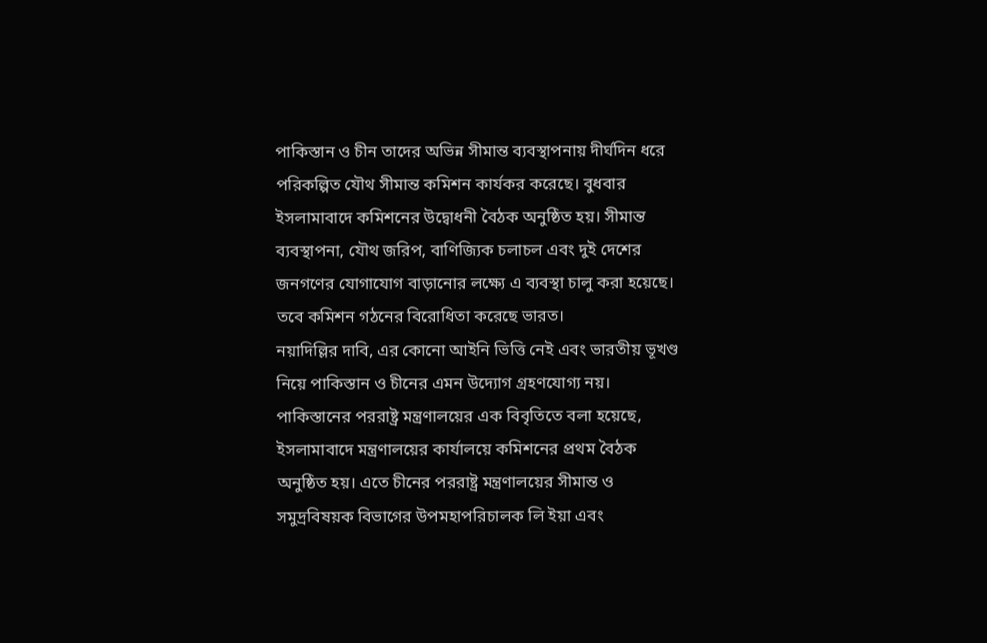পাকিস্তান ও চীন তাদের অভিন্ন সীমান্ত ব্যবস্থাপনায় দীর্ঘদিন ধরে পরিকল্পিত যৌথ সীমান্ত কমিশন কার্যকর করেছে। বুধবার ইসলামাবাদে কমিশনের উদ্বোধনী বৈঠক অনুষ্ঠিত হয়। সীমান্ত ব্যবস্থাপনা, যৌথ জরিপ, বাণিজ্যিক চলাচল এবং দুই দেশের জনগণের যোগাযোগ বাড়ানোর লক্ষ্যে এ ব্যবস্থা চালু করা হয়েছে। তবে কমিশন গঠনের বিরোধিতা করেছে ভারত।
নয়াদিল্লির দাবি, এর কোনো আইনি ভিত্তি নেই এবং ভারতীয় ভূখণ্ড নিয়ে পাকিস্তান ও চীনের এমন উদ্যোগ গ্রহণযোগ্য নয়।
পাকিস্তানের পররাষ্ট্র মন্ত্রণালয়ের এক বিবৃতিতে বলা হয়েছে, ইসলামাবাদে মন্ত্রণালয়ের কার্যালয়ে কমিশনের প্রথম বৈঠক অনুষ্ঠিত হয়। এতে চীনের পররাষ্ট্র মন্ত্রণালয়ের সীমান্ত ও সমুদ্রবিষয়ক বিভাগের উপমহাপরিচালক লি ইয়া এবং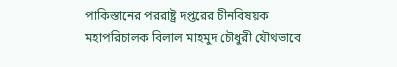পাকিস্তানের পররাষ্ট্র দপ্তরের চীনবিষয়ক মহাপরিচালক বিলাল মাহমুদ চৌধুরী যৌথভাবে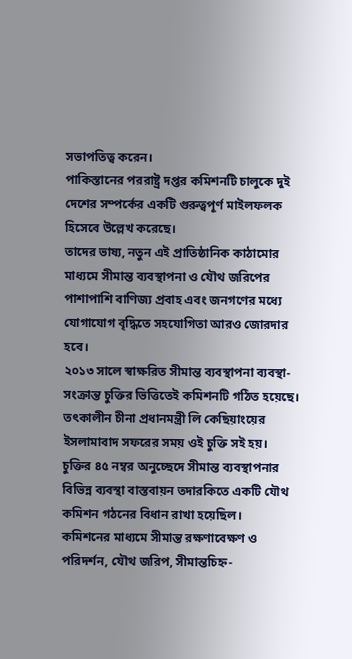সভাপতিত্ব করেন।
পাকিস্তানের পররাষ্ট্র দপ্তর কমিশনটি চালুকে দুই দেশের সম্পর্কের একটি গুরুত্বপূর্ণ মাইলফলক হিসেবে উল্লেখ করেছে।
তাদের ভাষ্য, নতুন এই প্রাতিষ্ঠানিক কাঠামোর মাধ্যমে সীমান্ত ব্যবস্থাপনা ও যৌথ জরিপের পাশাপাশি বাণিজ্য প্রবাহ এবং জনগণের মধ্যে যোগাযোগ বৃদ্ধিতে সহযোগিতা আরও জোরদার হবে।
২০১৩ সালে স্বাক্ষরিত সীমান্ত ব্যবস্থাপনা ব্যবস্থা-সংক্রান্ত চুক্তির ভিত্তিতেই কমিশনটি গঠিত হয়েছে। তৎকালীন চীনা প্রধানমন্ত্রী লি কেছিয়াংয়ের ইসলামাবাদ সফরের সময় ওই চুক্তি সই হয়। চুক্তির ৪৫ নম্বর অনুচ্ছেদে সীমান্ত ব্যবস্থাপনার বিভিন্ন ব্যবস্থা বাস্তবায়ন তদারকিতে একটি যৌথ কমিশন গঠনের বিধান রাখা হয়েছিল।
কমিশনের মাধ্যমে সীমান্ত রক্ষণাবেক্ষণ ও পরিদর্শন, যৌথ জরিপ, সীমান্তচিহ্ন-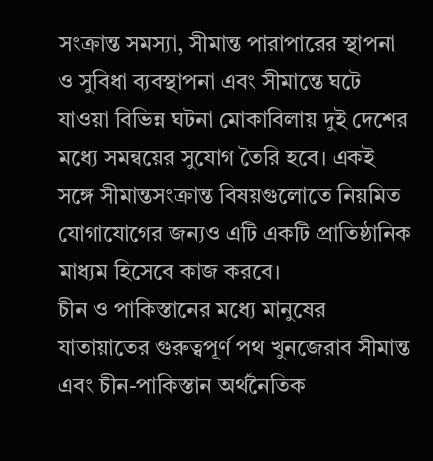সংক্রান্ত সমস্যা, সীমান্ত পারাপারের স্থাপনা ও সুবিধা ব্যবস্থাপনা এবং সীমান্তে ঘটে যাওয়া বিভিন্ন ঘটনা মোকাবিলায় দুই দেশের মধ্যে সমন্বয়ের সুযোগ তৈরি হবে। একই সঙ্গে সীমান্তসংক্রান্ত বিষয়গুলোতে নিয়মিত যোগাযোগের জন্যও এটি একটি প্রাতিষ্ঠানিক মাধ্যম হিসেবে কাজ করবে।
চীন ও পাকিস্তানের মধ্যে মানুষের যাতায়াতের গুরুত্বপূর্ণ পথ খুনজেরাব সীমান্ত এবং চীন-পাকিস্তান অর্থনৈতিক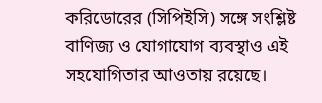করিডোরের (সিপিইসি) সঙ্গে সংশ্লিষ্ট বাণিজ্য ও যোগাযোগ ব্যবস্থাও এই সহযোগিতার আওতায় রয়েছে।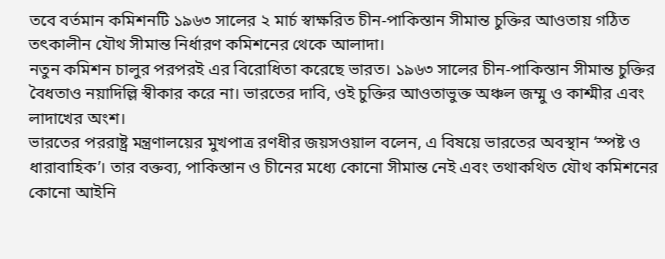তবে বর্তমান কমিশনটি ১৯৬৩ সালের ২ মার্চ স্বাক্ষরিত চীন-পাকিস্তান সীমান্ত চুক্তির আওতায় গঠিত তৎকালীন যৌথ সীমান্ত নির্ধারণ কমিশনের থেকে আলাদা।
নতুন কমিশন চালুর পরপরই এর বিরোধিতা করেছে ভারত। ১৯৬৩ সালের চীন-পাকিস্তান সীমান্ত চুক্তির বৈধতাও নয়াদিল্লি স্বীকার করে না। ভারতের দাবি, ওই চুক্তির আওতাভুক্ত অঞ্চল জম্মু ও কাশ্মীর এবং লাদাখের অংশ।
ভারতের পররাষ্ট্র মন্ত্রণালয়ের মুখপাত্র রণধীর জয়সওয়াল বলেন, এ বিষয়ে ভারতের অবস্থান ‘স্পষ্ট ও ধারাবাহিক’। তার বক্তব্য, পাকিস্তান ও চীনের মধ্যে কোনো সীমান্ত নেই এবং তথাকথিত যৌথ কমিশনের কোনো আইনি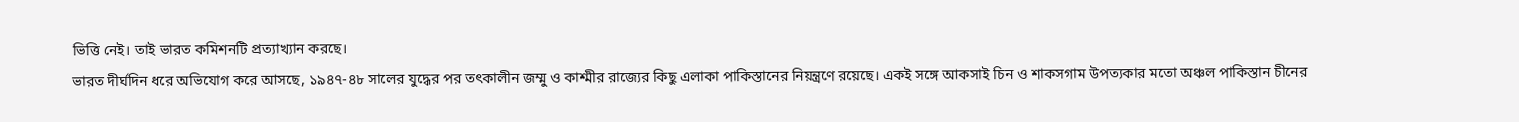ভিত্তি নেই। তাই ভারত কমিশনটি প্রত্যাখ্যান করছে।
ভারত দীর্ঘদিন ধরে অভিযোগ করে আসছে, ১৯৪৭-৪৮ সালের যুদ্ধের পর তৎকালীন জম্মু ও কাশ্মীর রাজ্যের কিছু এলাকা পাকিস্তানের নিয়ন্ত্রণে রয়েছে। একই সঙ্গে আকসাই চিন ও শাকসগাম উপত্যকার মতো অঞ্চল পাকিস্তান চীনের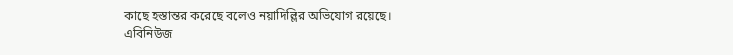কাছে হস্তান্তর করেছে বলেও নয়াদিল্লির অভিযোগ রয়েছে।
এবিনিউজ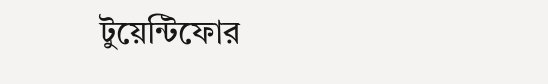টুয়েন্টিফোর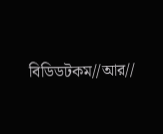বিডিডটকম//আর//